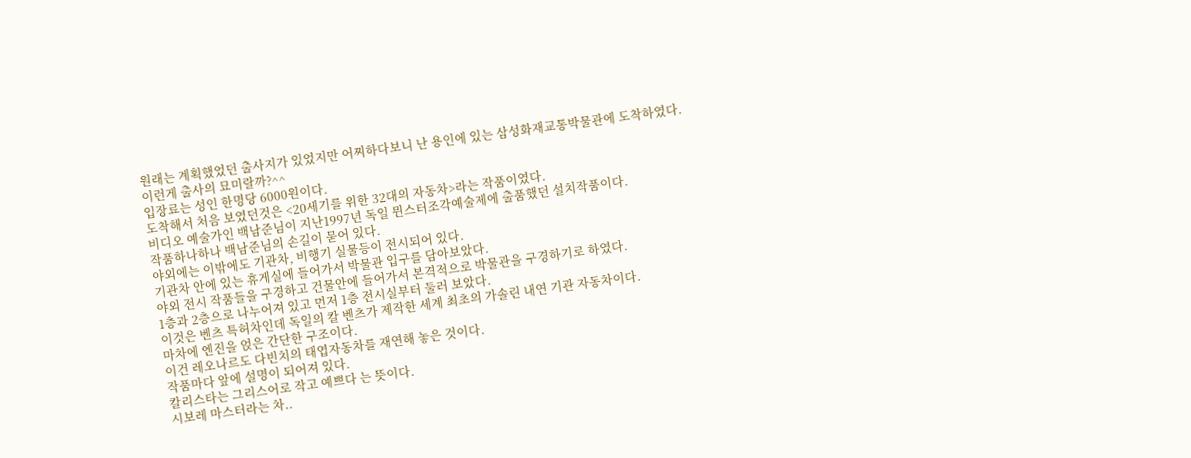원래는 계획했었던 출사지가 있었지만 어찌하다보니 난 용인에 있는 삼성화재교통박물관에 도착하였다.
이런게 출사의 묘미랄까?^^
입장료는 성인 한명당 6000원이다.
도착해서 처음 보였던것은 <20세기를 위한 32대의 자동차>라는 작품이였다.
비디오 예술가인 백남준님이 지난1997년 독일 뮌스터조각예술제에 출품했던 설치작품이다.
작품하나하나 백남준님의 손길이 묻어 있다.
야외에는 이밖에도 기관차, 비행기 실물등이 전시되어 있다.
기관차 안에 있는 휴게실에 들어가서 박물관 입구를 담아보았다.
야외 전시 작품들을 구경하고 건물안에 들어가서 본격적으로 박물관을 구경하기로 하였다.
1층과 2층으로 나누어져 있고 먼저 1층 전시실부터 둘러 보았다.
이것은 벤츠 특허차인데 독일의 칼 벤츠가 제작한 세계 최초의 가솔린 내연 기관 자동차이다.
마차에 엔진을 얹은 간단한 구조이다.
이건 레오나르도 다빈치의 태엽자동차를 재연해 놓은 것이다.
작품마다 앞에 설명이 되어져 있다.
칼리스타는 그리스어로 작고 예쁘다 는 뜻이다.
시보레 마스터라는 차..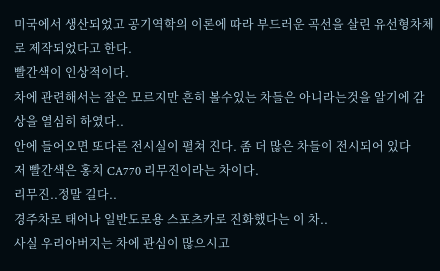미국에서 생산되었고 공기역학의 이론에 따라 부드러운 곡선을 살린 유선형차체로 제작되었다고 한다.
빨간색이 인상적이다.
차에 관련해서는 잘은 모르지만 흔히 볼수있는 차들은 아니라는것을 알기에 감상을 열심히 하였다..
안에 들어오면 또다른 전시실이 펼쳐 진다. 좀 더 많은 차들이 전시되어 있다
저 빨간색은 홍치 CA770 리무진이라는 차이다.
리무진..정말 길다..
경주차로 태어나 일반도로용 스포츠카로 진화했다는 이 차..
사실 우리아버지는 차에 관심이 많으시고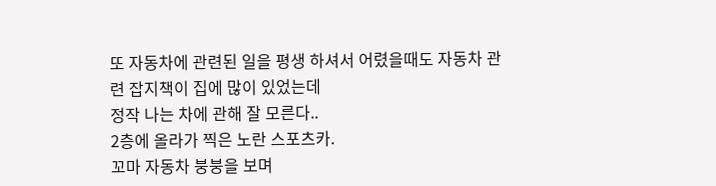또 자동차에 관련된 일을 평생 하셔서 어렸을때도 자동차 관련 잡지책이 집에 많이 있었는데
정작 나는 차에 관해 잘 모른다..
2층에 올라가 찍은 노란 스포츠카.
꼬마 자동차 붕붕을 보며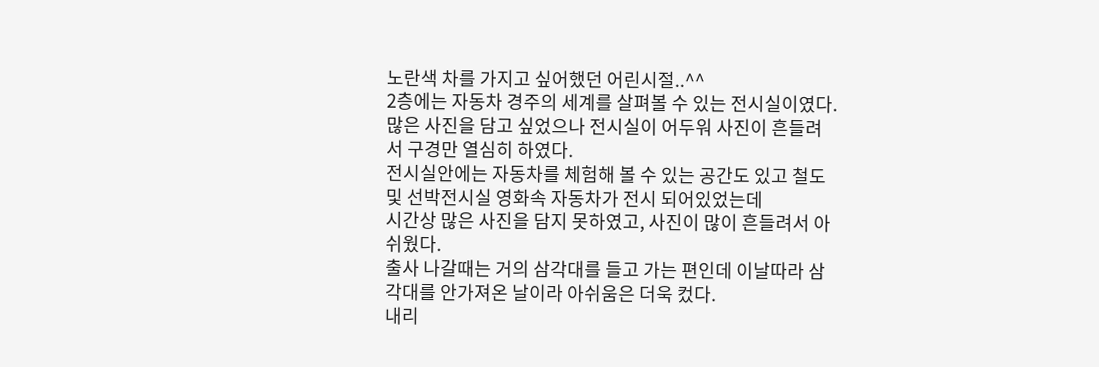노란색 차를 가지고 싶어했던 어린시절..^^
2층에는 자동차 경주의 세계를 살펴볼 수 있는 전시실이였다.
많은 사진을 담고 싶었으나 전시실이 어두워 사진이 흔들려서 구경만 열심히 하였다.
전시실안에는 자동차를 체험해 볼 수 있는 공간도 있고 철도 및 선박전시실 영화속 자동차가 전시 되어있었는데
시간상 많은 사진을 담지 못하였고, 사진이 많이 흔들려서 아쉬웠다.
출사 나갈때는 거의 삼각대를 들고 가는 편인데 이날따라 삼각대를 안가져온 날이라 아쉬움은 더욱 컸다.
내리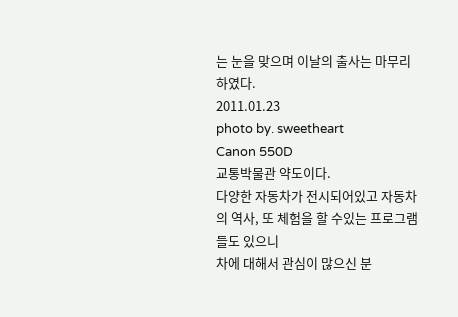는 눈을 맞으며 이날의 출사는 마무리 하였다.
2011.01.23
photo by. sweetheart
Canon 550D
교통박물관 약도이다.
다양한 자동차가 전시되어있고 자동차의 역사, 또 체험을 할 수있는 프로그램들도 있으니
차에 대해서 관심이 많으신 분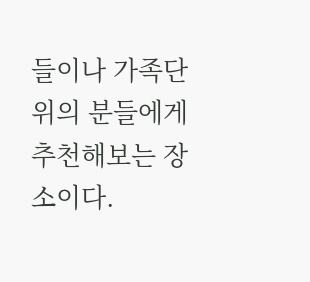들이나 가족단위의 분들에게 추천해보는 장소이다.